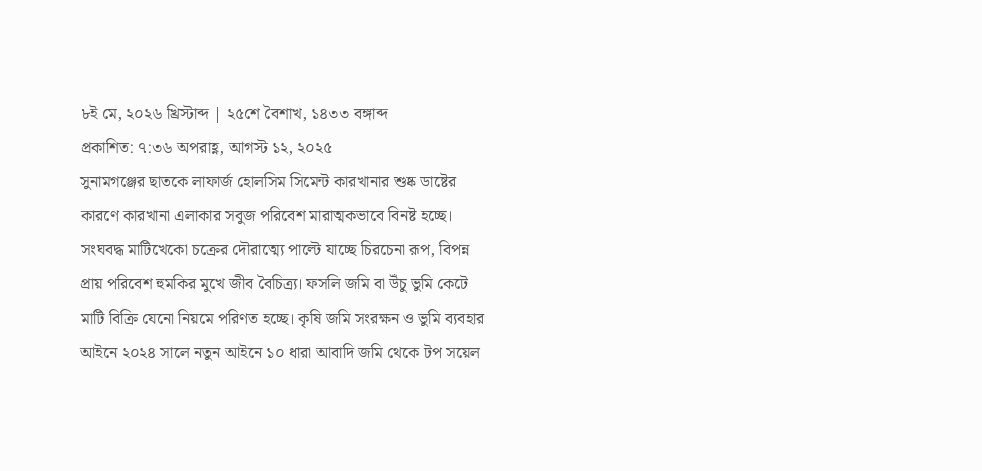৮ই মে, ২০২৬ খ্রিস্টাব্দ | ২৫শে বৈশাখ, ১৪৩৩ বঙ্গাব্দ
প্রকাশিত: ৭:৩৬ অপরাহ্ণ, আগস্ট ১২, ২০২৫
সুনামগঞ্জের ছাতকে লাফার্জ হোলসিম সিমেন্ট কারখানার শুষ্ক ডাষ্টের কারণে কারখানা এলাকার সবুজ পরিবেশ মারাত্মকভাবে বিনষ্ট হচ্ছে। সংঘবদ্ধ মাটিখেকো চক্রের দৌরাত্ম্যে পাল্টে যাচ্ছে চিরচেনা রূপ, বিপন্ন প্রায় পরিবেশ হুমকির মুখে জীব বৈচিত্র্য। ফসলি জমি বা উঁচু ভুমি কেটে মাটি বিক্রি যেনো নিয়মে পরিণত হচ্ছে। কৃষি জমি সংরক্ষন ও ভুমি ব্যবহার আইনে ২০২৪ সালে নতুন আইনে ১০ ধারা আবাদি জমি থেকে টপ সয়েল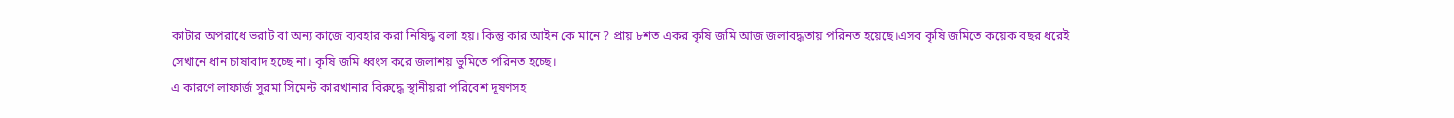কাটার অপরাধে ভরাট বা অন্য কাজে ব্যবহার করা নিষিদ্ধ বলা হয়। কিন্তু কার আইন কে মানে ? প্রায় ৮শত একর কৃষি জমি আজ জলাবদ্ধতায় পরিনত হয়েছে।এসব কৃষি জমিতে কয়েক বছর ধরেই সেখানে ধান চাষাবাদ হচ্ছে না। কৃষি জমি ধ্বংস করে জলাশয় ভুমিতে পরিনত হচ্ছে।
এ কারণে লাফার্জ সুরমা সিমেন্ট কারখানার বিরুদ্ধে স্থানীয়রা পরিবেশ দূষণসহ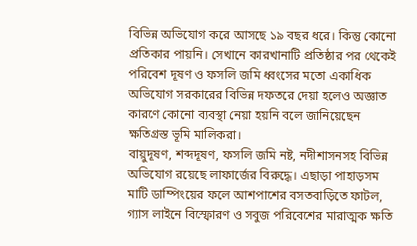বিভিন্ন অভিযোগ করে আসছে ১৯ বছর ধরে। কিন্তু কোনো প্রতিকার পায়নি। সেখানে কারখানাটি প্রতিষ্ঠার পর থেকেই পরিবেশ দূষণ ও ফসলি জমি ধ্বংসের মতো একাধিক অভিযোগ সরকারের বিভিন্ন দফতরে দেয়া হলেও অজ্ঞাত কারণে কোনো ব্যবস্থা নেয়া হয়নি বলে জানিয়েছেন ক্ষতিগ্রস্ত ভূমি মালিকরা।
বায়ুদূষণ, শব্দদূষণ, ফসলি জমি নষ্ট, নদীশাসনসহ বিভিন্ন অভিযোগ রয়েছে লাফার্জের বিরুদ্ধে। এছাড়া পাহাড়সম মাটি ডাম্পিংয়ের ফলে আশপাশের বসতবাড়িতে ফাটল, গ্যাস লাইনে বিস্ফোরণ ও সবুজ পরিবেশের মারাত্মক ক্ষতি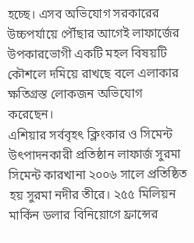হচ্ছে। এসব অভিযোগ সরকারের উচ্চপর্যায়ে পৌঁছার আগেই লাফার্জের উপকারভোগী একটি মহল বিষয়টি কৌশলে দমিয়ে রাখছে বলে এলাকার ক্ষতিগ্রস্ত লোকজন অভিযোগ করেছেন।
এশিয়ার সর্ববৃহৎ ক্লিংকার ও সিমেন্ট উৎপাদনকারী প্রতিষ্ঠান লাফার্জ সুরমা সিমেন্ট কারখানা ২০০৬ সালে প্রতিষ্ঠিত হয় সুরমা নদীর তীরে। ২৫৫ মিলিয়ন মার্কিন ডলার বিনিয়োগে ফ্রান্সের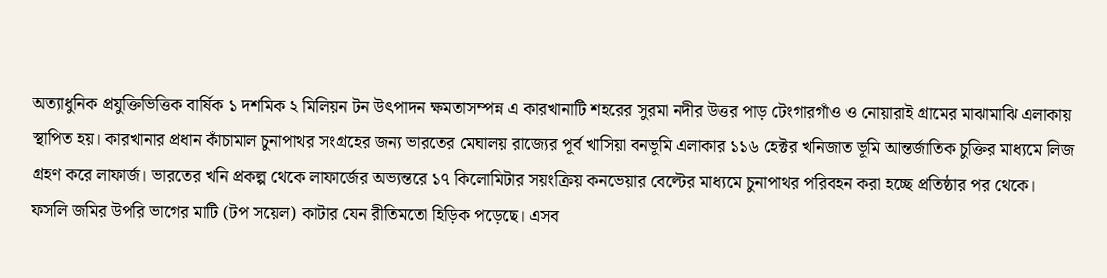অত্যাধুনিক প্রযুক্তিভিত্তিক বার্ষিক ১ দশমিক ২ মিলিয়ন টন উৎপাদন ক্ষমতাসম্পন্ন এ কারখানাটি শহরের সুরমা নদীর উত্তর পাড় টেংগারগাঁও ও নোয়ারাই গ্রামের মাঝামাঝি এলাকায় স্থাপিত হয়। কারখানার প্রধান কাঁচামাল চুনাপাথর সংগ্রহের জন্য ভারতের মেঘালয় রাজ্যের পূর্ব খাসিয়া বনভূমি এলাকার ১১৬ হেক্টর খনিজাত ভূমি আন্তর্জাতিক চুক্তির মাধ্যমে লিজ গ্রহণ করে লাফার্জ। ভারতের খনি প্রকল্প থেকে লাফার্জের অভ্যন্তরে ১৭ কিলোমিটার সয়ংক্রিয় কনভেয়ার বেল্টের মাধ্যমে চুনাপাথর পরিবহন করা হচ্ছে প্রতিষ্ঠার পর থেকে।
ফসলি জমির উপরি ভাগের মাটি (টপ সয়েল) কাটার যেন রীতিমতো হিড়িক পড়েছে। এসব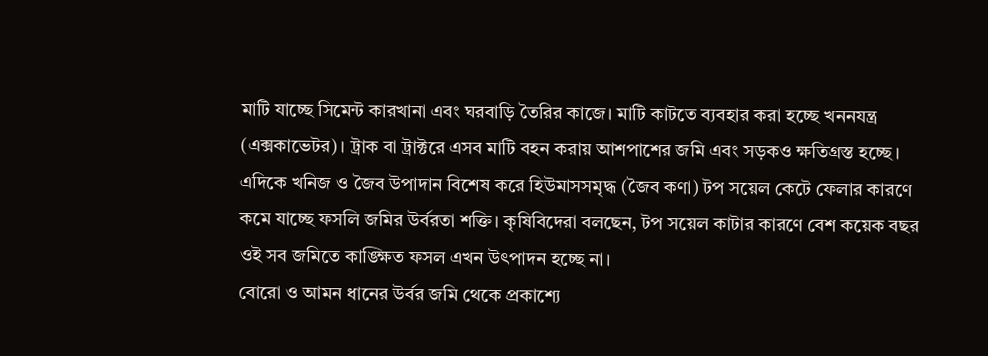মাটি যাচ্ছে সিমেন্ট কারখানা এবং ঘরবাড়ি তৈরির কাজে। মাটি কাটতে ব্যবহার করা হচ্ছে খননযন্ত্র (এক্সকাভেটর)। ট্রাক বা ট্রাক্টরে এসব মাটি বহন করায় আশপাশের জমি এবং সড়কও ক্ষতিগ্রস্ত হচ্ছে। এদিকে খনিজ ও জৈব উপাদান বিশেষ করে হিউমাসসমৃদ্ধ (জৈব কণা) টপ সয়েল কেটে ফেলার কারণে কমে যাচ্ছে ফসলি জমির উর্বরতা শক্তি। কৃষিবিদেরা বলছেন, টপ সয়েল কাটার কারণে বেশ কয়েক বছর ওই সব জমিতে কাঙ্ক্ষিত ফসল এখন উৎপাদন হচ্ছে না।
বোরো ও আমন ধানের উর্বর জমি থেকে প্রকাশ্যে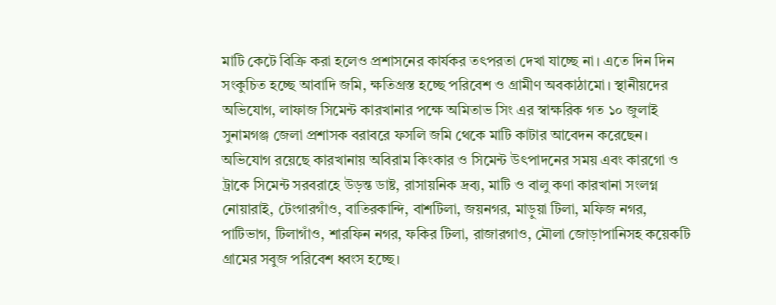মাটি কেটে বিক্রি করা হলেও প্রশাসনের কার্যকর তৎপরতা দেখা যাচ্ছে না। এতে দিন দিন সংকুচিত হচ্ছে আবাদি জমি, ক্ষতিগ্রস্ত হচ্ছে পরিবেশ ও গ্রামীণ অবকাঠামো। স্থানীয়দের অভিযোগ, লাফাজ সিমেন্ট কারখানার পক্ষে অমিতাভ সিং এর স্বাক্ষরিক গত ১০ জুলাই সুনামগঞ্জ জেলা প্রশাসক বরাবরে ফসলি জমি থেকে মাটি কাটার আবেদন করেছেন।
অভিযোগ রয়েছে কারখানায় অবিরাম কিংকার ও সিমেন্ট উৎপাদনের সময় এবং কারগো ও ট্রাকে সিমেন্ট সরবরাহে উড়ন্ত ডাষ্ট, রাসায়নিক দ্রব্য, মাটি ও বালু কণা কারখানা সংলগ্ন নোয়ারাই, টেংগারগাঁও, বাতিরকান্দি, বাশটিলা, জয়নগর, মাড়ুয়া টিলা, মফিজ নগর, পাটিভাগ, টিলাগাঁও, শারফিন নগর, ফকির টিলা, রাজারগাও, মৌলা জোড়াপানিসহ কয়েকটি গ্রামের সবুজ পরিবেশ ধ্বংস হচ্ছে।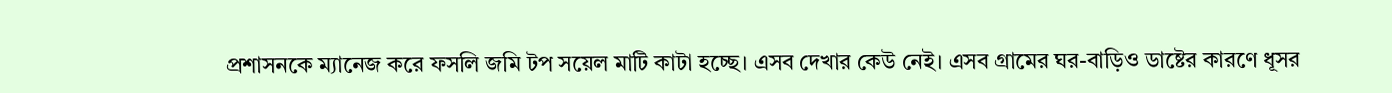প্রশাসনকে ম্যানেজ করে ফসলি জমি টপ সয়েল মাটি কাটা হচ্ছে। এসব দেখার কেউ নেই। এসব গ্রামের ঘর-বাড়িও ডাষ্টের কারণে ধূসর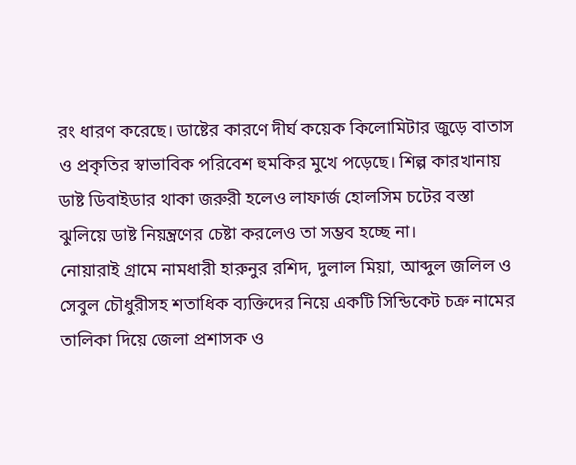রং ধারণ করেছে। ডাষ্টের কারণে দীর্ঘ কয়েক কিলোমিটার জুড়ে বাতাস ও প্রকৃতির স্বাভাবিক পরিবেশ হুমকির মুখে পড়েছে। শিল্প কারখানায় ডাষ্ট ডিবাইডার থাকা জরুরী হলেও লাফার্জ হোলসিম চটের বস্তা ঝুলিয়ে ডাষ্ট নিয়ন্ত্রণের চেষ্টা করলেও তা সম্ভব হচ্ছে না।
নোয়ারাই গ্রামে নামধারী হারুনুর রশিদ, দুলাল মিয়া, আব্দুল জলিল ও সেবুল চৌধুরীসহ শতাধিক ব্যক্তিদের নিয়ে একটি সিন্ডিকেট চক্র নামের তালিকা দিয়ে জেলা প্রশাসক ও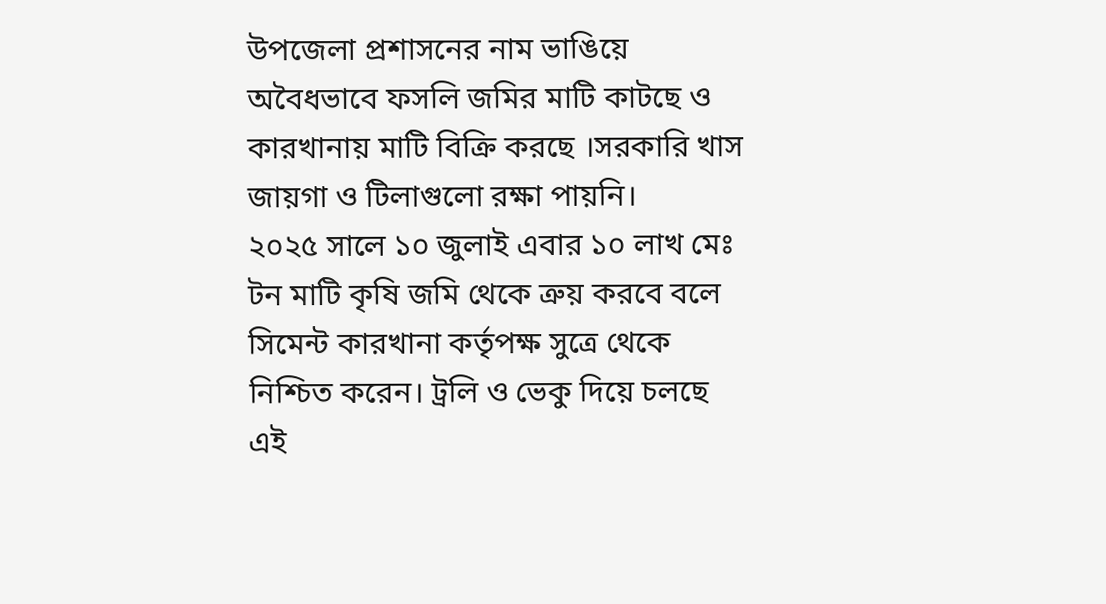উপজেলা প্রশাসনের নাম ভাঙিয়ে অবৈধভাবে ফসলি জমির মাটি কাটছে ও কারখানায় মাটি বিক্রি করছে ।সরকারি খাস জায়গা ও টিলাগুলো রক্ষা পায়নি।
২০২৫ সালে ১০ জুলাই এবার ১০ লাখ মেঃ টন মাটি কৃষি জমি থেকে ত্রুয় করবে বলে সিমেন্ট কারখানা কর্তৃপক্ষ সুত্রে থেকে নিশ্চিত করেন। ট্রলি ও ভেকু দিয়ে চলছে এই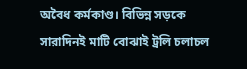অবৈধ কর্মকাণ্ড। বিভিন্ন সড়কে সারাদিনই মাটি বোঝাই ট্রলি চলাচল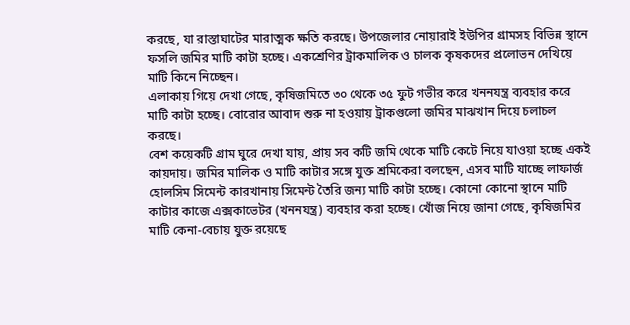করছে, যা রাস্তাঘাটের মারাত্মক ক্ষতি করছে। উপজেলার নোয়ারাই ইউপির গ্রামসহ বিভিন্ন স্থানে ফসলি জমির মাটি কাটা হচ্ছে। একশ্রেণির ট্রাকমালিক ও চালক কৃষকদের প্রলোভন দেখিয়ে মাটি কিনে নিচ্ছেন।
এলাকায় গিয়ে দেখা গেছে, কৃষিজমিতে ৩০ থেকে ৩৫ ফুট গভীর করে খননযন্ত্র ব্যবহার করে মাটি কাটা হচ্ছে। বোরোর আবাদ শুরু না হওয়ায় ট্রাকগুলো জমির মাঝখান দিয়ে চলাচল করছে।
বেশ কয়েকটি গ্রাম ঘুরে দেখা যায়, প্রায় সব কটি জমি থেকে মাটি কেটে নিয়ে যাওয়া হচ্ছে একই কায়দায়। জমির মালিক ও মাটি কাটার সঙ্গে যুক্ত শ্রমিকেরা বলছেন, এসব মাটি যাচ্ছে লাফার্জ হোলসিম সিমেন্ট কারখানায় সিমেন্ট তৈরি জন্য মাটি কাটা হচ্ছে। কোনো কোনো স্থানে মাটি কাটার কাজে এক্সকাভেটর (খননযন্ত্র) ব্যবহার করা হচ্ছে। খোঁজ নিয়ে জানা গেছে, কৃষিজমির মাটি কেনা-বেচায় যুক্ত রয়েছে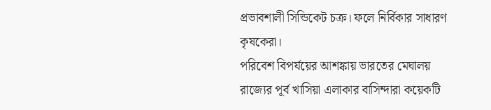প্রভাবশালী সিন্ডিকেট চক্র। ফলে নির্বিকার সাধারণ কৃষকেরা।
পরিবেশ বিপর্যয়ের আশঙ্কায় ভারতের মেঘালয় রাজ্যের পূর্ব খাসিয়া এলাকার বাসিন্দারা কয়েকটি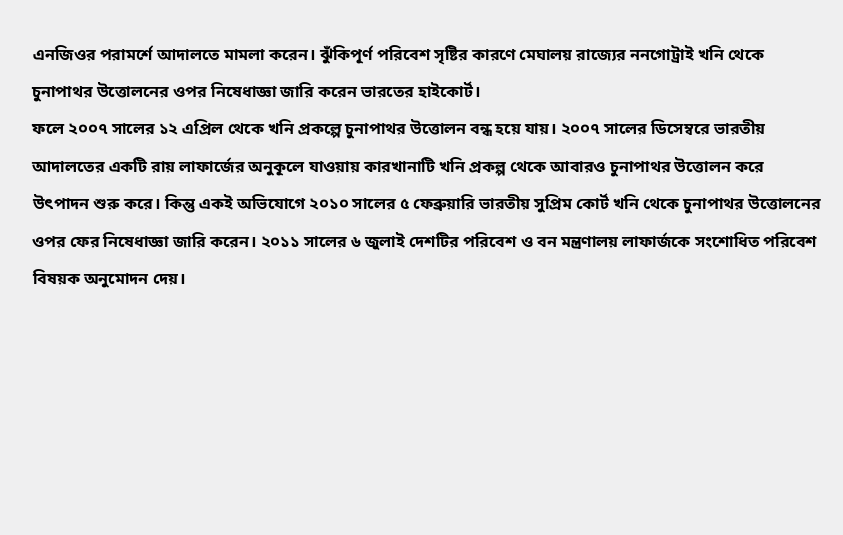এনজিওর পরামর্শে আদালতে মামলা করেন। ঝুঁকিপূর্ণ পরিবেশ সৃষ্টির কারণে মেঘালয় রাজ্যের ননগোট্রাই খনি থেকে চুনাপাথর উত্তোলনের ওপর নিষেধাজ্ঞা জারি করেন ভারতের হাইকোর্ট।
ফলে ২০০৭ সালের ১২ এপ্রিল থেকে খনি প্রকল্পে চুনাপাথর উত্তোলন বন্ধ হয়ে যায়। ২০০৭ সালের ডিসেম্বরে ভারতীয় আদালতের একটি রায় লাফার্জের অনুকূলে যাওয়ায় কারখানাটি খনি প্রকল্প থেকে আবারও চুনাপাথর উত্তোলন করে উৎপাদন শুরু করে। কিন্তু একই অভিযোগে ২০১০ সালের ৫ ফেব্রুয়ারি ভারতীয় সুপ্রিম কোর্ট খনি থেকে চুনাপাথর উত্তোলনের ওপর ফের নিষেধাজ্ঞা জারি করেন। ২০১১ সালের ৬ জুলাই দেশটির পরিবেশ ও বন মন্ত্রণালয় লাফার্জকে সংশোধিত পরিবেশ বিষয়ক অনুমোদন দেয়।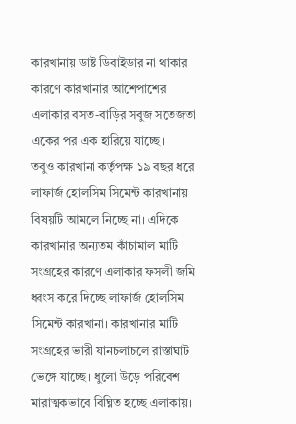কারখানায় ডাষ্ট ডিবাইডার না থাকার কারণে কারখানার আশেপাশের এলাকার বসত-বাড়ির সবুজ সতেজতা একের পর এক হারিয়ে যাচ্ছে।
তবুও কারখানা কর্তৃপক্ষ ১৯ বছর ধরে লাফার্জ হোলসিম সিমেন্ট কারখানায় বিষয়টি আমলে নিচ্ছে না। এদিকে কারখানার অন্যতম কাঁচামাল মাটি সংগ্রহের কারণে এলাকার ফসলী জমি ধ্বংস করে দিচ্ছে লাফার্জ হোলসিম সিমেন্ট কারখানা। কারখানার মাটি সংগ্রহের ভারী যানচলাচলে রাস্তাঘাট ভেঙ্গে যাচ্ছে। ধুলো উড়ে পরিবেশ মারাত্মকভাবে বিঘ্নিত হচ্ছে এলাকায়।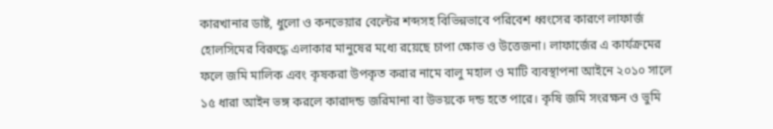কারখানার ডাষ্ট, ধুলো ও কনভেয়ার বেল্টের শব্দসহ বিভিন্নভাবে পরিবেশ ধ্বংসের কারণে লাফার্জ হোলসিমের বিরুদ্ধে এলাকার মানুষের মধ্যে রয়েছে চাপা ক্ষোভ ও উত্তেজনা। লাফার্জের এ কার্যক্রমের ফলে জমি মালিক এবং কৃষকরা উপকৃত করার নামে বালু মহাল ও মাটি ব্যবস্থাপনা আইনে ২০১০ সালে ১৫ ধারা আইন ভঙ্গ করলে কারাদন্ড জরিমানা বা উভয়কে দন্ড হতে পারে। কৃষি জমি সংরক্ষন ও ভুমি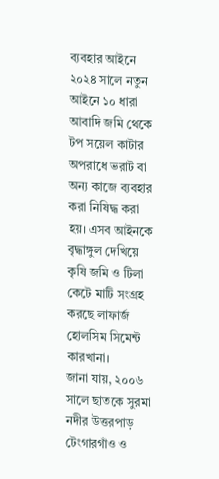ব্যবহার আইনে ২০২৪ সালে নতুন আইনে ১০ ধারা আবাদি জমি থেকে টপ সয়েল কাটার অপরাধে ভরাট বা অন্য কাজে ব্যবহার করা নিষিদ্ধ করা হয়। এসব আইনকে বৃদ্ধাঙ্গুল দেখিয়ে কৃষি জমি ও টিলা কেটে মাটি সংগ্রহ করছে লাফার্জ হোলসিম সিমেন্ট কারখানা।
জানা যায়, ২০০৬ সালে ছাতকে সুরমা নদীর উত্তরপাড় টেংগারগাঁও ও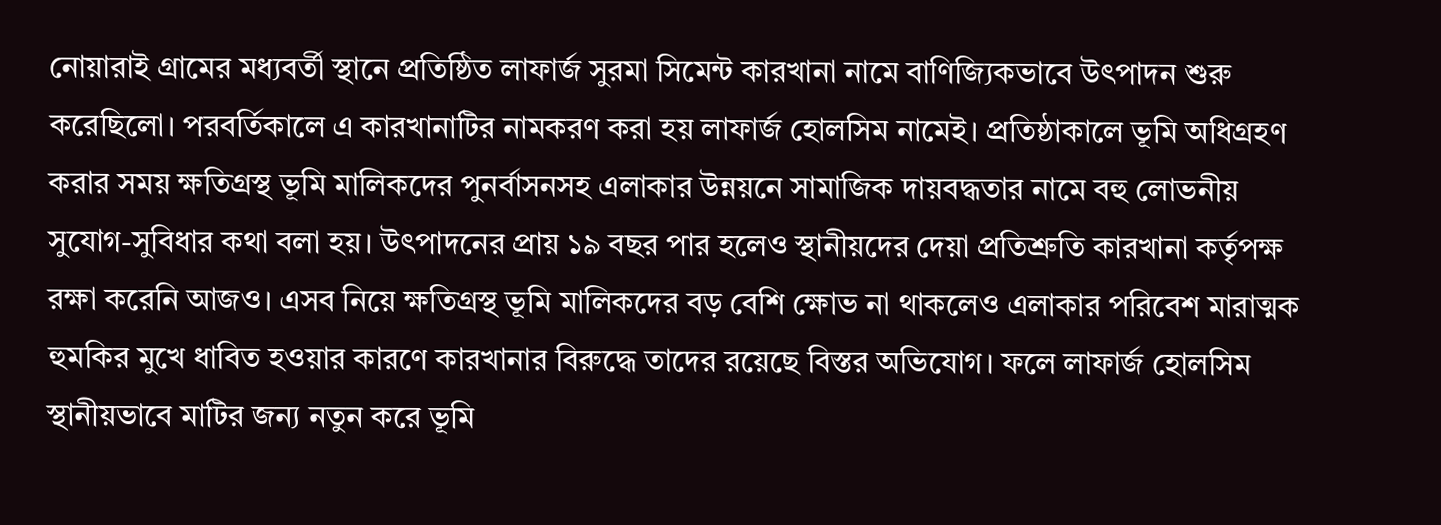নোয়ারাই গ্রামের মধ্যবর্তী স্থানে প্রতিষ্ঠিত লাফার্জ সুরমা সিমেন্ট কারখানা নামে বাণিজ্যিকভাবে উৎপাদন শুরু করেছিলো। পরবর্তিকালে এ কারখানাটির নামকরণ করা হয় লাফার্জ হোলসিম নামেই। প্রতিষ্ঠাকালে ভূমি অধিগ্রহণ করার সময় ক্ষতিগ্রস্থ ভূমি মালিকদের পুনর্বাসনসহ এলাকার উন্নয়নে সামাজিক দায়বদ্ধতার নামে বহু লোভনীয় সুযোগ-সুবিধার কথা বলা হয়। উৎপাদনের প্রায় ১৯ বছর পার হলেও স্থানীয়দের দেয়া প্রতিশ্রুতি কারখানা কর্তৃপক্ষ রক্ষা করেনি আজও। এসব নিয়ে ক্ষতিগ্রস্থ ভূমি মালিকদের বড় বেশি ক্ষোভ না থাকলেও এলাকার পরিবেশ মারাত্মক হুমকির মুখে ধাবিত হওয়ার কারণে কারখানার বিরুদ্ধে তাদের রয়েছে বিস্তর অভিযোগ। ফলে লাফার্জ হোলসিম স্থানীয়ভাবে মাটির জন্য নতুন করে ভূমি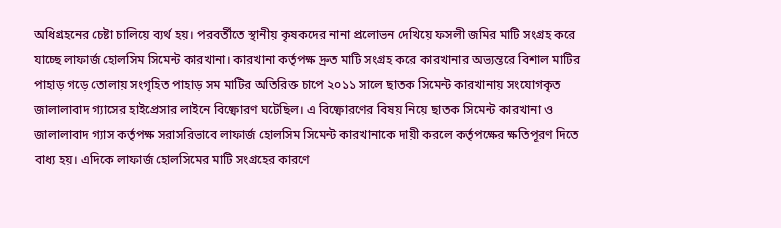অধিগ্রহনের চেষ্টা চালিয়ে ব্যর্থ হয়। পরবর্তীতে স্থানীয় কৃষকদের নানা প্রলোভন দেখিয়ে ফসলী জমির মাটি সংগ্রহ করে যাচ্ছে লাফার্জ হোলসিম সিমেন্ট কারখানা। কারখানা কর্তৃপক্ষ দ্রুত মাটি সংগ্রহ করে কারখানার অভ্যন্তরে বিশাল মাটির পাহাড় গড়ে তোলায় সংগৃহিত পাহাড় সম মাটির অতিরিক্ত চাপে ২০১১ সালে ছাতক সিমেন্ট কারখানায় সংযোগকৃত জালালাবাদ গ্যাসের হাইপ্রেসার লাইনে বিষ্ফোরণ ঘটেছিল। এ বিষ্ফোরণের বিষয় নিয়ে ছাতক সিমেন্ট কারখানা ও জালালাবাদ গ্যাস কর্তৃপক্ষ সরাসরিভাবে লাফার্জ হোলসিম সিমেন্ট কারখানাকে দায়ী করলে কর্তৃপক্ষের ক্ষতিপূরণ দিতে বাধ্য হয়। এদিকে লাফার্জ হোলসিমের মাটি সংগ্রহের কারণে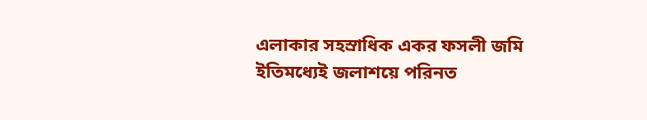এলাকার সহস্রাধিক একর ফসলী জমি ইতিমধ্যেই জলাশয়ে পরিনত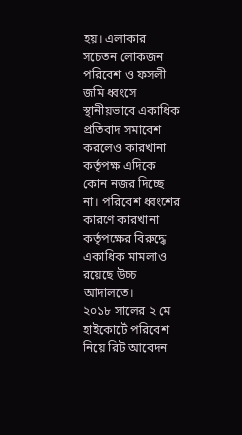হয়। এলাকার সচেতন লোকজন পরিবেশ ও ফসলী জমি ধ্বংসে স্থানীয়ভাবে একাধিক প্রতিবাদ সমাবেশ করলেও কারখানা কর্তৃপক্ষ এদিকে কোন নজর দিচ্ছে না। পরিবেশ ধ্বংশের কারণে কারখানা কর্তৃপক্ষের বিরুদ্ধে একাধিক মামলাও রয়েছে উচ্চ আদালতে।
২০১৮ সালের ২ মে হাইকোর্টে পরিবেশ নিয়ে রিট আবেদন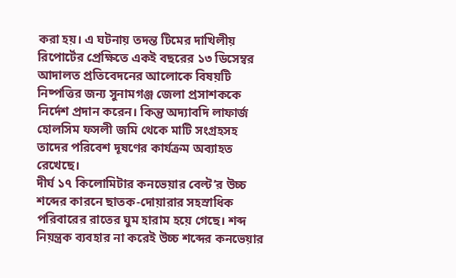করা হয়। এ ঘটনায় তদন্ত টিমের দাখিলীয় রিপোর্টের প্রেক্ষিতে একই বছরের ১৩ ডিসেম্বর আদালত প্রতিবেদনের আলোকে বিষয়টি নিষ্পত্তির জন্য সুনামগঞ্জ জেলা প্রসাশককে নির্দেশ প্রদান করেন। কিন্তু অদ্যাবদি লাফার্জ হোলসিম ফসলী জমি থেকে মাটি সংগ্রহসহ তাদের পরিবেশ দূষণের কার্যক্রম অব্যাহত রেখেছে।
দীর্ঘ ১৭ কিলোমিটার কনভেয়ার বেল্ট’র উচ্চ শব্দের কারনে ছাতক-দোয়ারার সহস্রাধিক পরিবারের রাতের ঘুম হারাম হয়ে গেছে। শব্দ নিয়ন্ত্রক ব্যবহার না করেই উচ্চ শব্দের কনভেয়ার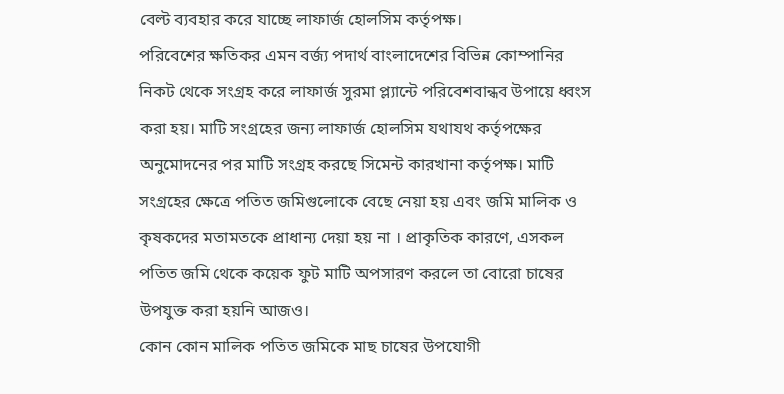বেল্ট ব্যবহার করে যাচ্ছে লাফার্জ হোলসিম কর্তৃপক্ষ।
পরিবেশের ক্ষতিকর এমন বর্জ্য পদার্থ বাংলাদেশের বিভিন্ন কোম্পানির নিকট থেকে সংগ্রহ করে লাফার্জ সুরমা প্ল্যান্টে পরিবেশবান্ধব উপায়ে ধ্বংস করা হয়। মাটি সংগ্রহের জন্য লাফার্জ হোলসিম যথাযথ কর্তৃপক্ষের অনুমোদনের পর মাটি সংগ্রহ করছে সিমেন্ট কারখানা কর্তৃপক্ষ। মাটি সংগ্রহের ক্ষেত্রে পতিত জমিগুলোকে বেছে নেয়া হয় এবং জমি মালিক ও কৃষকদের মতামতকে প্রাধান্য দেয়া হয় না । প্রাকৃতিক কারণে, এসকল পতিত জমি থেকে কয়েক ফুট মাটি অপসারণ করলে তা বোরো চাষের উপযুক্ত করা হয়নি আজও।
কোন কোন মালিক পতিত জমিকে মাছ চাষের উপযোগী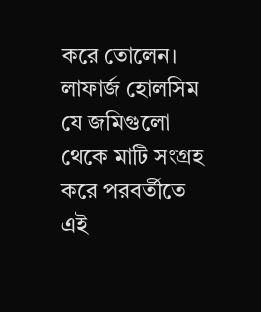করে তোলেন। লাফার্জ হোলসিম যে জমিগুলো থেকে মাটি সংগ্রহ করে পরবর্তীতে এই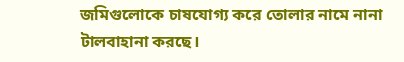জমিগুলোকে চাষযোগ্য করে তোলার নামে নানা টালবাহানা করছে।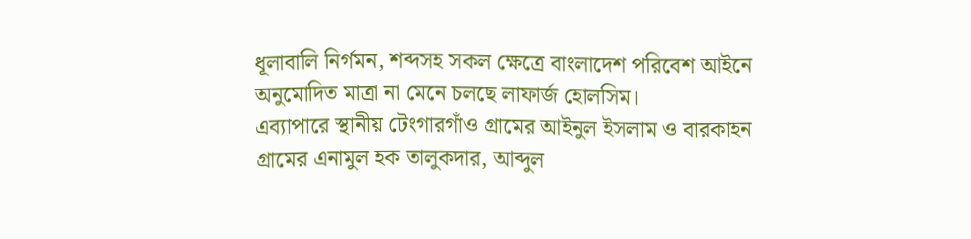ধূলাবালি নির্গমন, শব্দসহ সকল ক্ষেত্রে বাংলাদেশ পরিবেশ আইনে অনুমোদিত মাত্রা না মেনে চলছে লাফার্জ হোলসিম।
এব্যাপারে স্থানীয় টেংগারগাঁও গ্রামের আইনুল ইসলাম ও বারকাহন গ্রামের এনামুল হক তালুকদার, আব্দুল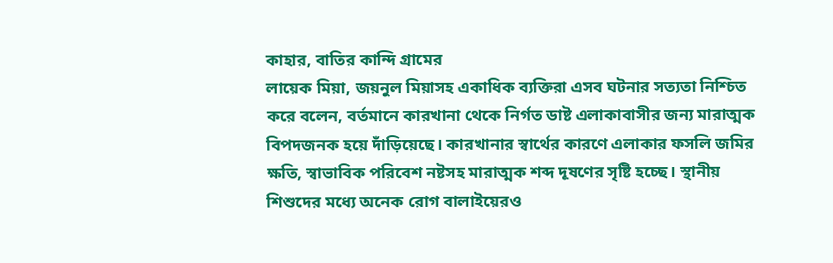কাহার, বাতির কান্দি গ্রামের
লায়েক মিয়া, জয়নুল মিয়াসহ একাধিক ব্যক্তিরা এসব ঘটনার সত্যতা নিশ্চিত করে বলেন, বর্তমানে কারখানা থেকে নির্গত ডাষ্ট এলাকাবাসীর জন্য মারাত্মক বিপদজনক হয়ে দাঁড়িয়েছে। কারখানার স্বার্থের কারণে এলাকার ফসলি জমির ক্ষতি, স্বাভাবিক পরিবেশ নষ্টসহ মারাত্মক শব্দ দূষণের সৃষ্টি হচ্ছে। স্থানীয় শিশুদের মধ্যে অনেক রোগ বালাইয়েরও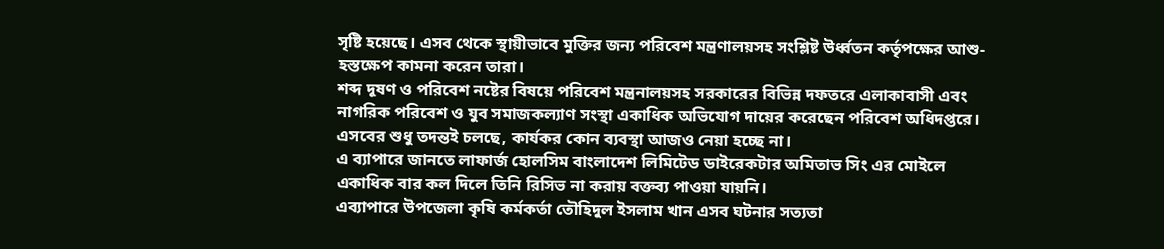সৃষ্টি হয়েছে। এসব থেকে স্থায়ীভাবে মুক্তির জন্য পরিবেশ মন্ত্রণালয়সহ সংশ্লিষ্ট উর্ধ্বতন কর্তৃপক্ষের আশু-হস্তক্ষেপ কামনা করেন তারা।
শব্দ দূষণ ও পরিবেশ নষ্টের বিষয়ে পরিবেশ মন্ত্রনালয়সহ সরকারের বিভিন্ন দফতরে এলাকাবাসী এবং নাগরিক পরিবেশ ও যুব সমাজকল্যাণ সংস্থা একাধিক অভিযোগ দায়ের করেছেন পরিবেশ অধিদপ্তরে। এসবের শুধু তদন্তই চলছে, কার্যকর কোন ব্যবস্থা আজও নেয়া হচ্ছে না।
এ ব্যাপারে জানতে লাফার্জ হোলসিম বাংলাদেশ লিমিটেড ডাইরেকটার অমিতাভ সিং এর মোইলে একাধিক বার কল দিলে তিনি রিসিভ না করায় বক্তব্য পাওয়া যায়নি।
এব্যাপারে উপজেলা কৃষি কর্মকর্তা তৌহিদুল ইসলাম খান এসব ঘটনার সত্যতা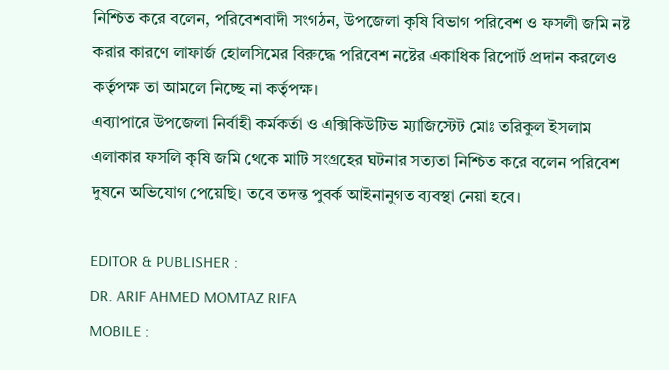নিশ্চিত করে বলেন, পরিবেশবাদী সংগঠন, উপজেলা কৃষি বিভাগ পরিবেশ ও ফসলী জমি নষ্ট করার কারণে লাফার্জ হোলসিমের বিরুদ্ধে পরিবেশ নষ্টের একাধিক রিপোর্ট প্রদান করলেও কর্তৃপক্ষ তা আমলে নিচ্ছে না কর্তৃপক্ষ।
এব্যাপারে উপজেলা নির্বাহী কর্মকর্তা ও এক্সিকিউটিভ ম্যাজিস্টেট মোঃ তরিকুল ইসলাম এলাকার ফসলি কৃষি জমি থেকে মাটি সংগ্রহের ঘটনার সত্যতা নিশ্চিত করে বলেন পরিবেশ দুষনে অভিযোগ পেয়েছি। তবে তদন্ত পুবর্ক আইনানুগত ব্যবস্থা নেয়া হবে।

EDITOR & PUBLISHER :
DR. ARIF AHMED MOMTAZ RIFA
MOBILE :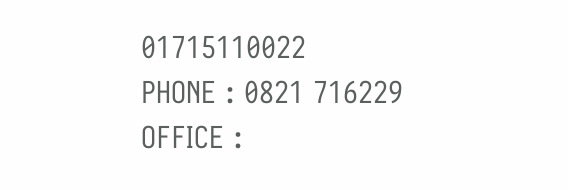01715110022
PHONE : 0821 716229
OFFICE :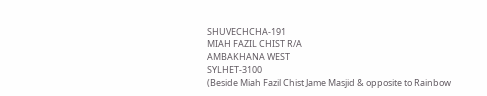SHUVECHCHA-191
MIAH FAZIL CHIST R/A
AMBAKHANA WEST
SYLHET-3100
(Beside Miah Fazil Chist Jame Masjid & opposite to Rainbow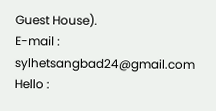Guest House).
E-mail : sylhetsangbad24@gmail.com
Hello :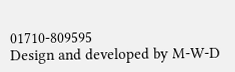01710-809595
Design and developed by M-W-D